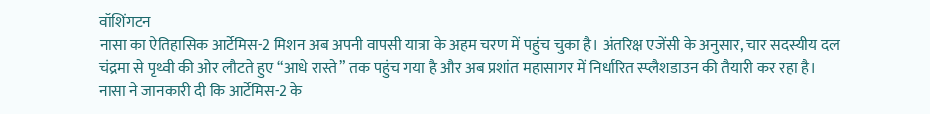वॉशिंगटन
नासा का ऐतिहासिक आर्टेमिस-2 मिशन अब अपनी वापसी यात्रा के अहम चरण में पहुंच चुका है। अंतरिक्ष एजेंसी के अनुसार, चार सदस्यीय दल चंद्रमा से पृथ्वी की ओर लौटते हुए “आधे रास्ते” तक पहुंच गया है और अब प्रशांत महासागर में निर्धारित स्प्लैशडाउन की तैयारी कर रहा है।
नासा ने जानकारी दी कि आर्टेमिस-2 के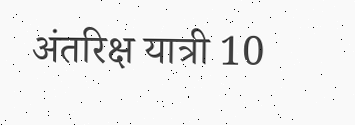अंतरिक्ष यात्री 10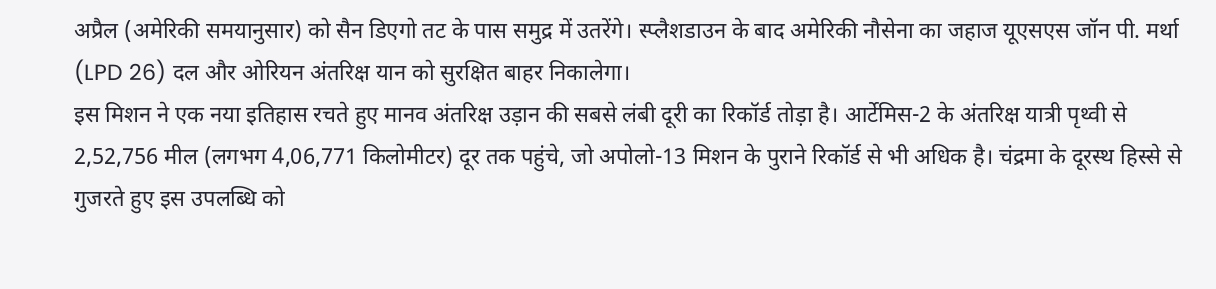अप्रैल (अमेरिकी समयानुसार) को सैन डिएगो तट के पास समुद्र में उतरेंगे। स्प्लैशडाउन के बाद अमेरिकी नौसेना का जहाज यूएसएस जॉन पी. मर्था (LPD 26) दल और ओरियन अंतरिक्ष यान को सुरक्षित बाहर निकालेगा।
इस मिशन ने एक नया इतिहास रचते हुए मानव अंतरिक्ष उड़ान की सबसे लंबी दूरी का रिकॉर्ड तोड़ा है। आर्टेमिस-2 के अंतरिक्ष यात्री पृथ्वी से 2,52,756 मील (लगभग 4,06,771 किलोमीटर) दूर तक पहुंचे, जो अपोलो-13 मिशन के पुराने रिकॉर्ड से भी अधिक है। चंद्रमा के दूरस्थ हिस्से से गुजरते हुए इस उपलब्धि को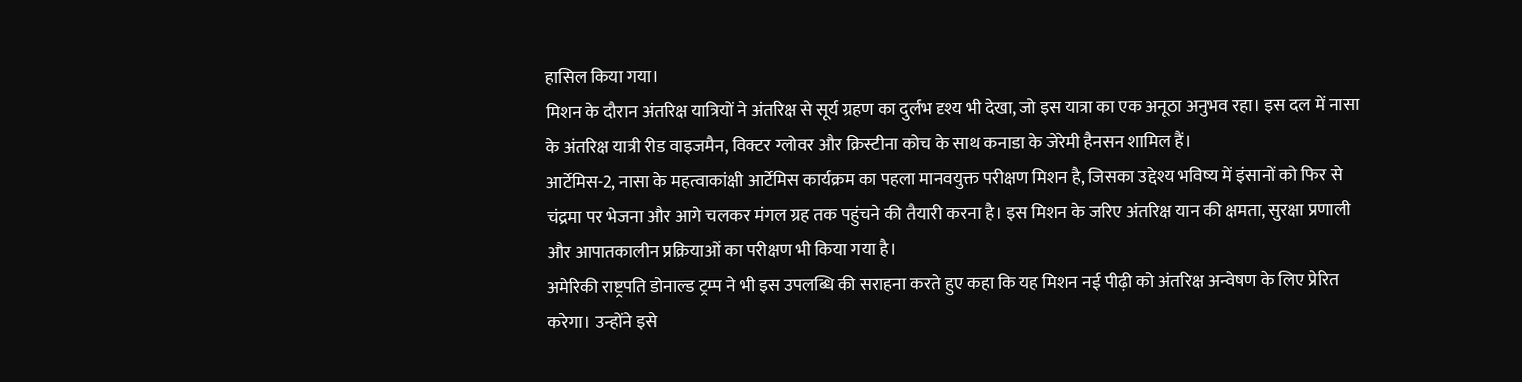हासिल किया गया।
मिशन के दौरान अंतरिक्ष यात्रियों ने अंतरिक्ष से सूर्य ग्रहण का दुर्लभ दृश्य भी देखा, जो इस यात्रा का एक अनूठा अनुभव रहा। इस दल में नासा के अंतरिक्ष यात्री रीड वाइजमैन, विक्टर ग्लोवर और क्रिस्टीना कोच के साथ कनाडा के जेरेमी हैनसन शामिल हैं।
आर्टेमिस-2, नासा के महत्वाकांक्षी आर्टेमिस कार्यक्रम का पहला मानवयुक्त परीक्षण मिशन है, जिसका उद्देश्य भविष्य में इंसानों को फिर से चंद्रमा पर भेजना और आगे चलकर मंगल ग्रह तक पहुंचने की तैयारी करना है। इस मिशन के जरिए अंतरिक्ष यान की क्षमता, सुरक्षा प्रणाली और आपातकालीन प्रक्रियाओं का परीक्षण भी किया गया है।
अमेरिकी राष्ट्रपति डोनाल्ड ट्रम्प ने भी इस उपलब्धि की सराहना करते हुए कहा कि यह मिशन नई पीढ़ी को अंतरिक्ष अन्वेषण के लिए प्रेरित करेगा। उन्होंने इसे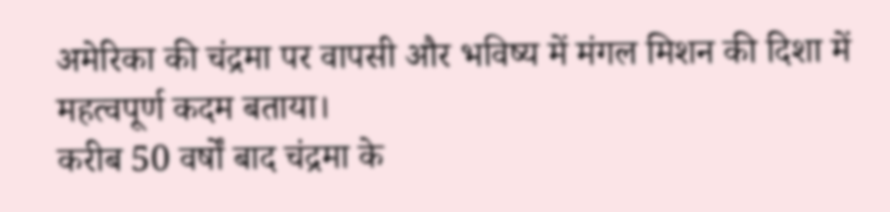अमेरिका की चंद्रमा पर वापसी और भविष्य में मंगल मिशन की दिशा में महत्वपूर्ण कदम बताया।
करीब 50 वर्षों बाद चंद्रमा के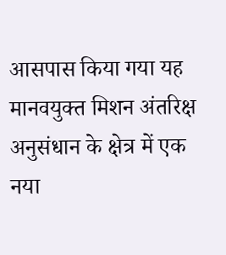आसपास किया गया यह मानवयुक्त मिशन अंतरिक्ष अनुसंधान के क्षेत्र में एक नया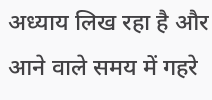अध्याय लिख रहा है और आने वाले समय में गहरे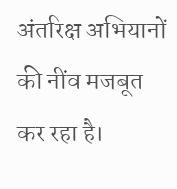अंतरिक्ष अभियानों की नींव मजबूत कर रहा है।